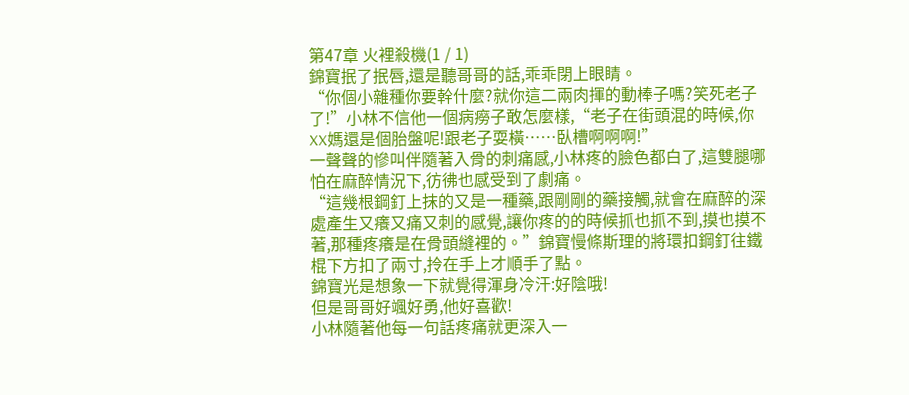第47章 火裡殺機(1 / 1)
錦寶抿了抿唇,還是聽哥哥的話,乖乖閉上眼睛。
“你個小雜種你要幹什麼?就你這二兩肉揮的動棒子嗎?笑死老子了!”小林不信他一個病癆子敢怎麼樣,“老子在街頭混的時候,你XX媽還是個胎盤呢!跟老子耍橫……臥槽啊啊啊!”
一聲聲的慘叫伴隨著入骨的刺痛感,小林疼的臉色都白了,這雙腿哪怕在麻醉情況下,彷彿也感受到了劇痛。
“這幾根鋼釘上抹的又是一種藥,跟剛剛的藥接觸,就會在麻醉的深處產生又癢又痛又刺的感覺,讓你疼的的時候抓也抓不到,摸也摸不著,那種疼癢是在骨頭縫裡的。”錦寶慢條斯理的將環扣鋼釘往鐵棍下方扣了兩寸,拎在手上才順手了點。
錦寶光是想象一下就覺得渾身冷汗:好陰哦!
但是哥哥好颯好勇,他好喜歡!
小林隨著他每一句話疼痛就更深入一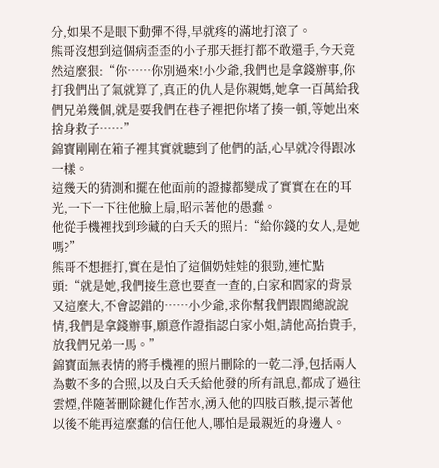分,如果不是眼下動彈不得,早就疼的滿地打滾了。
熊哥沒想到這個病歪歪的小子那天捱打都不敢還手,今天竟然這麼狠:“你……你別過來!小少爺,我們也是拿錢辦事,你打我們出了氣就算了,真正的仇人是你親媽,她拿一百萬給我們兄弟幾個,就是要我們在巷子裡把你堵了揍一頓,等她出來捨身救子……”
錦寶剛剛在箱子裡其實就聽到了他們的話,心早就冷得跟冰一樣。
這幾天的猜測和擺在他面前的證據都變成了實實在在的耳光,一下一下往他臉上扇,昭示著他的愚蠢。
他從手機裡找到珍藏的白夭夭的照片:“給你錢的女人,是她嗎?”
熊哥不想捱打,實在是怕了這個奶娃娃的狠勁,連忙點頭:“就是她,我們接生意也要查一查的,白家和閻家的背景又這麼大,不會認錯的……小少爺,求你幫我們跟閻總說說情,我們是拿錢辦事,願意作證指認白家小姐,請他高抬貴手,放我們兄弟一馬。”
錦寶面無表情的將手機裡的照片刪除的一乾二淨,包括兩人為數不多的合照,以及白夭夭給他發的所有訊息,都成了過往雲煙,伴隨著刪除鍵化作苦水,湧入他的四肢百骸,提示著他以後不能再這麼蠢的信任他人,哪怕是最親近的身邊人。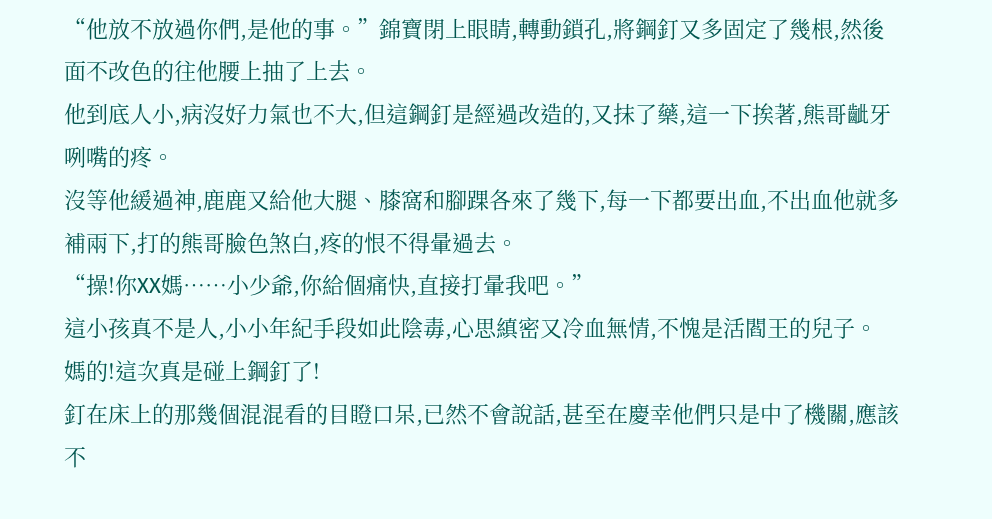“他放不放過你們,是他的事。”錦寶閉上眼睛,轉動鎖孔,將鋼釘又多固定了幾根,然後面不改色的往他腰上抽了上去。
他到底人小,病沒好力氣也不大,但這鋼釘是經過改造的,又抹了藥,這一下挨著,熊哥齜牙咧嘴的疼。
沒等他緩過神,鹿鹿又給他大腿、膝窩和腳踝各來了幾下,每一下都要出血,不出血他就多補兩下,打的熊哥臉色煞白,疼的恨不得暈過去。
“操!你XX媽……小少爺,你給個痛快,直接打暈我吧。”
這小孩真不是人,小小年紀手段如此陰毒,心思縝密又冷血無情,不愧是活閻王的兒子。
媽的!這次真是碰上鋼釘了!
釘在床上的那幾個混混看的目瞪口呆,已然不會說話,甚至在慶幸他們只是中了機關,應該不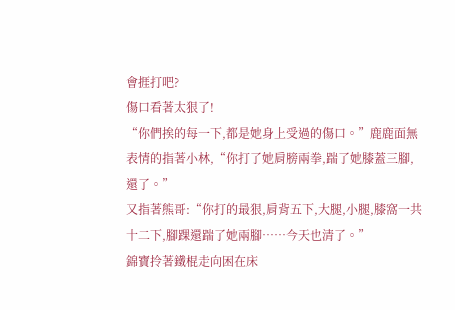會捱打吧?
傷口看著太狠了!
“你們挨的每一下,都是她身上受過的傷口。”鹿鹿面無表情的指著小林,“你打了她肩膀兩拳,踹了她膝蓋三腳,還了。”
又指著熊哥:“你打的最狠,肩背五下,大腿,小腿,膝窩一共十二下,腳踝還踹了她兩腳……今天也清了。”
錦寶拎著鐵棍走向困在床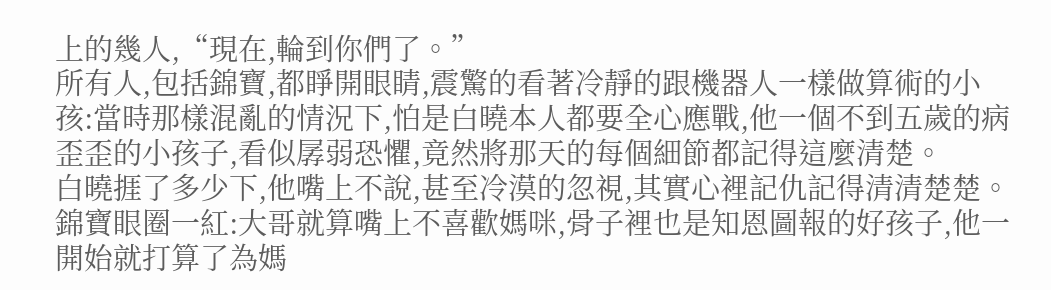上的幾人,“現在,輪到你們了。”
所有人,包括錦寶,都睜開眼睛,震驚的看著冷靜的跟機器人一樣做算術的小孩:當時那樣混亂的情況下,怕是白曉本人都要全心應戰,他一個不到五歲的病歪歪的小孩子,看似孱弱恐懼,竟然將那天的每個細節都記得這麼清楚。
白曉捱了多少下,他嘴上不說,甚至冷漠的忽視,其實心裡記仇記得清清楚楚。
錦寶眼圈一紅:大哥就算嘴上不喜歡媽咪,骨子裡也是知恩圖報的好孩子,他一開始就打算了為媽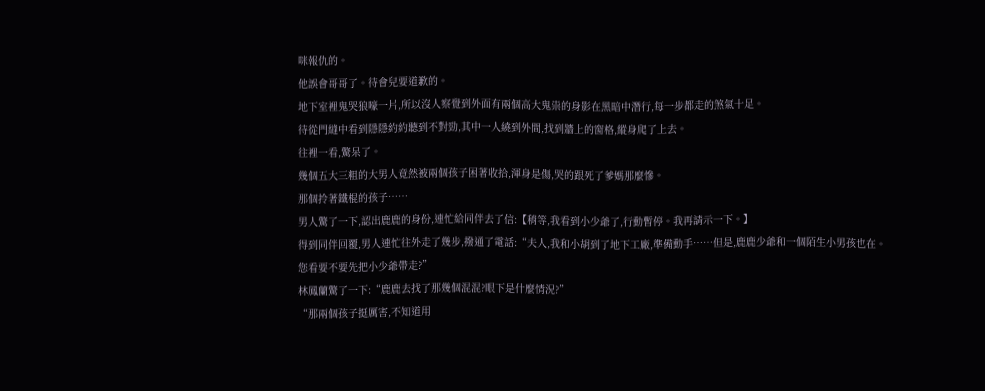咪報仇的。
他誤會哥哥了。待會兒要道歉的。
地下室裡鬼哭狼嚎一片,所以沒人察覺到外面有兩個高大鬼祟的身影在黑暗中潛行,每一步都走的煞氣十足。
待從門縫中看到隱隱約約聽到不對勁,其中一人繞到外間,找到牆上的窗格,縱身爬了上去。
往裡一看,驚呆了。
幾個五大三粗的大男人竟然被兩個孩子困著收拾,渾身是傷,哭的跟死了爹媽那麼慘。
那個拎著鐵棍的孩子……
男人驚了一下,認出鹿鹿的身份,連忙給同伴去了信:【稍等,我看到小少爺了,行動暫停。我再請示一下。】
得到同伴回覆,男人連忙往外走了幾步,撥通了電話:“夫人,我和小胡到了地下工廠,準備動手……但是,鹿鹿少爺和一個陌生小男孩也在。您看要不要先把小少爺帶走?”
林鳳蘭驚了一下:“鹿鹿去找了那幾個混混?眼下是什麼情況?”
“那兩個孩子挺厲害,不知道用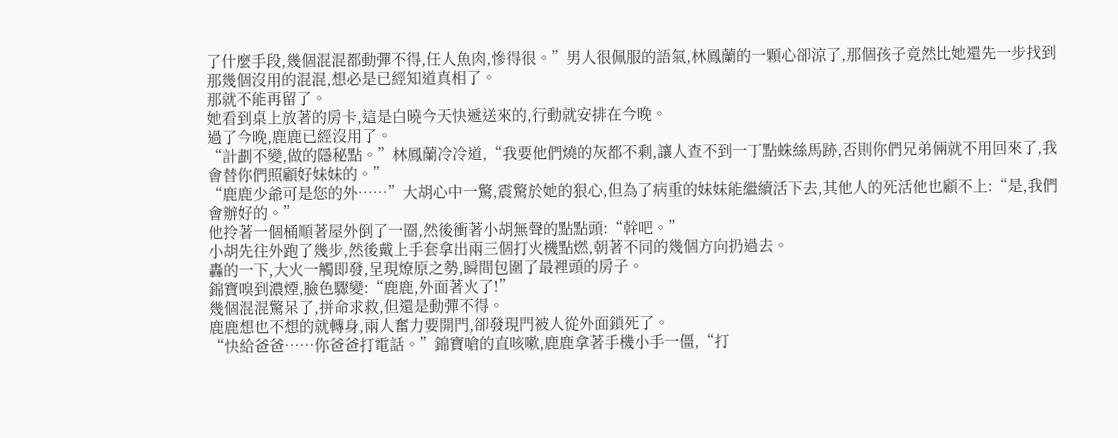了什麼手段,幾個混混都動彈不得,任人魚肉,慘得很。”男人很佩服的語氣,林鳳蘭的一顆心卻涼了,那個孩子竟然比她還先一步找到那幾個沒用的混混,想必是已經知道真相了。
那就不能再留了。
她看到桌上放著的房卡,這是白曉今天快遞送來的,行動就安排在今晚。
過了今晚,鹿鹿已經沒用了。
“計劃不變,做的隱秘點。”林鳳蘭冷冷道,“我要他們燒的灰都不剩,讓人查不到一丁點蛛絲馬跡,否則你們兄弟倆就不用回來了,我會替你們照顧好妹妹的。”
“鹿鹿少爺可是您的外……”大胡心中一驚,震驚於她的狠心,但為了病重的妹妹能繼續活下去,其他人的死活他也顧不上:“是,我們會辦好的。”
他拎著一個桶順著屋外倒了一圈,然後衝著小胡無聲的點點頭:“幹吧。”
小胡先往外跑了幾步,然後戴上手套拿出兩三個打火機點燃,朝著不同的幾個方向扔過去。
轟的一下,大火一觸即發,呈現燎原之勢,瞬間包圍了最裡頭的房子。
錦寶嗅到濃煙,臉色驟變:“鹿鹿,外面著火了!”
幾個混混驚呆了,拼命求救,但還是動彈不得。
鹿鹿想也不想的就轉身,兩人奮力要開門,卻發現門被人從外面鎖死了。
“快給爸爸……你爸爸打電話。”錦寶嗆的直咳嗽,鹿鹿拿著手機小手一僵,“打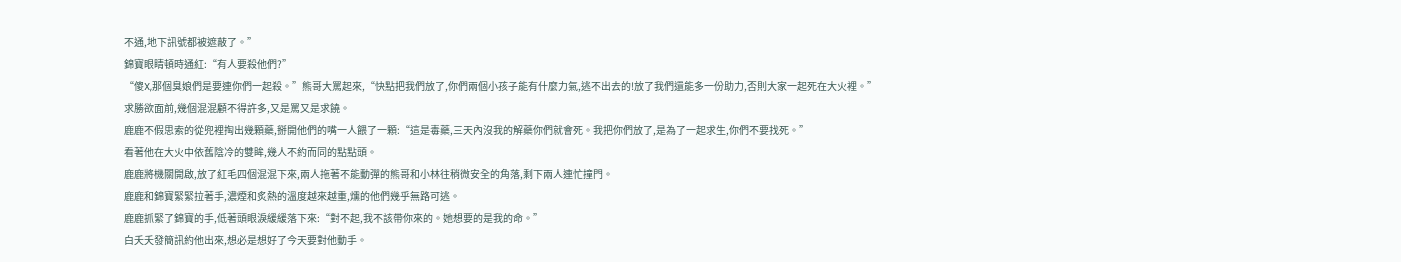不通,地下訊號都被遮蔽了。”
錦寶眼睛頓時通紅:“有人要殺他們?”
“傻X,那個臭娘們是要連你們一起殺。”熊哥大罵起來,“快點把我們放了,你們兩個小孩子能有什麼力氣,逃不出去的!放了我們還能多一份助力,否則大家一起死在大火裡。”
求勝欲面前,幾個混混顧不得許多,又是罵又是求饒。
鹿鹿不假思索的從兜裡掏出幾顆藥,掰開他們的嘴一人餵了一顆:“這是毒藥,三天內沒我的解藥你們就會死。我把你們放了,是為了一起求生,你們不要找死。”
看著他在大火中依舊陰冷的雙眸,幾人不約而同的點點頭。
鹿鹿將機關開啟,放了紅毛四個混混下來,兩人拖著不能動彈的熊哥和小林往稍微安全的角落,剩下兩人連忙撞門。
鹿鹿和錦寶緊緊拉著手,濃煙和炙熱的溫度越來越重,燻的他們幾乎無路可逃。
鹿鹿抓緊了錦寶的手,低著頭眼淚緩緩落下來:“對不起,我不該帶你來的。她想要的是我的命。”
白夭夭發簡訊約他出來,想必是想好了今天要對他動手。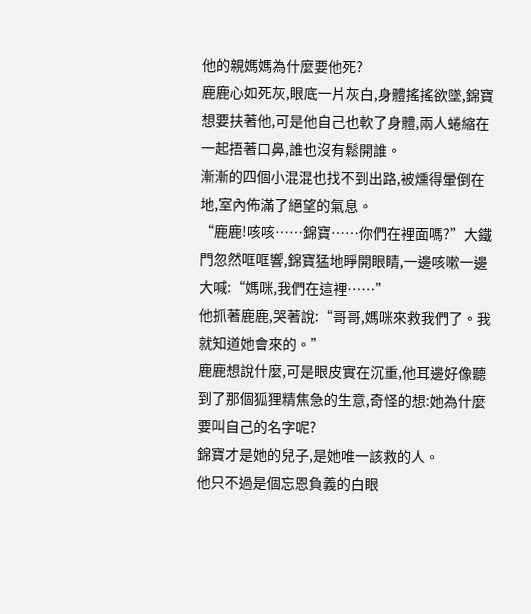他的親媽媽為什麼要他死?
鹿鹿心如死灰,眼底一片灰白,身體搖搖欲墜,錦寶想要扶著他,可是他自己也軟了身體,兩人蜷縮在一起捂著口鼻,誰也沒有鬆開誰。
漸漸的四個小混混也找不到出路,被燻得暈倒在地,室內佈滿了絕望的氣息。
“鹿鹿!咳咳……錦寶……你們在裡面嗎?”大鐵門忽然哐哐響,錦寶猛地睜開眼睛,一邊咳嗽一邊大喊:“媽咪,我們在這裡……”
他抓著鹿鹿,哭著說:“哥哥,媽咪來救我們了。我就知道她會來的。”
鹿鹿想說什麼,可是眼皮實在沉重,他耳邊好像聽到了那個狐狸精焦急的生意,奇怪的想:她為什麼要叫自己的名字呢?
錦寶才是她的兒子,是她唯一該救的人。
他只不過是個忘恩負義的白眼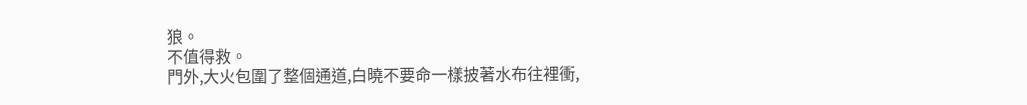狼。
不值得救。
門外,大火包圍了整個通道,白曉不要命一樣披著水布往裡衝,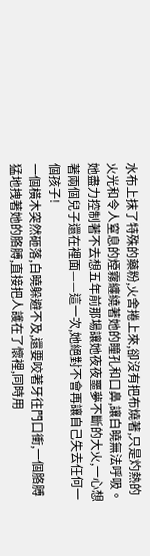水布上抹了特殊的藥粉,火舍捲上來,卻沒有把布燒著,只是灼熱的火光和令人窒息的煙霧纏繞著她的瞳孔和口鼻,讓白曉無法呼吸。
她盡力控制著不去想五年前那場讓她夜夜噩夢不斷的大火,一心想著兩個兒子還在裡面——這一次,她絕對不會再讓自己失去任何一個孩子!
一個橫木突然砸落,白曉躲避不及,還要咬著牙往門口衝,一個胳膊猛地拽著她的胳膊,直接把人護在了懷裡,同時用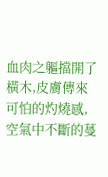血肉之軀擋開了橫木,皮膚傳來可怕的灼燒感,空氣中不斷的蔓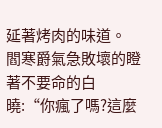延著烤肉的味道。
閻寒爵氣急敗壞的瞪著不要命的白曉:“你瘋了嗎?這麼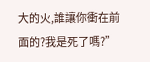大的火,誰讓你衝在前面的?我是死了嗎?”